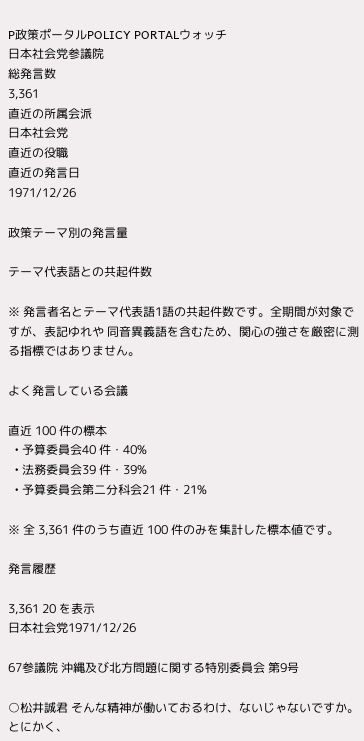P政策ポータルPOLICY PORTALウォッチ
日本社会党参議院
総発言数
3,361
直近の所属会派
日本社会党
直近の役職
直近の発言日
1971/12/26

政策テーマ別の発言量

テーマ代表語との共起件数

※ 発言者名とテーマ代表語1語の共起件数です。全期間が対象ですが、表記ゆれや 同音異義語を含むため、関心の強さを厳密に測る指標ではありません。

よく発言している会議

直近 100 件の標本
  • 予算委員会40 件・40%
  • 法務委員会39 件・39%
  • 予算委員会第二分科会21 件・21%

※ 全 3,361 件のうち直近 100 件のみを集計した標本値です。

発言履歴

3,361 20 を表示
日本社会党1971/12/26

67参議院 沖縄及び北方問題に関する特別委員会 第9号

○松井誠君 そんな精神が働いておるわけ、ないじゃないですか。とにかく、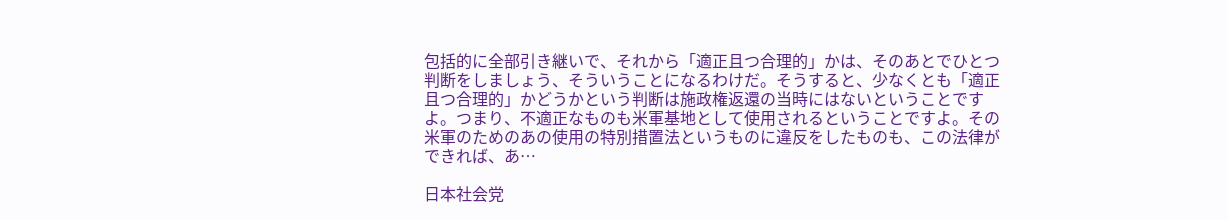包括的に全部引き継いで、それから「適正且つ合理的」かは、そのあとでひとつ判断をしましょう、そういうことになるわけだ。そうすると、少なくとも「適正且つ合理的」かどうかという判断は施政権返還の当時にはないということですよ。つまり、不適正なものも米軍基地として使用されるということですよ。その米軍のためのあの使用の特別措置法というものに違反をしたものも、この法律ができれば、あ…

日本社会党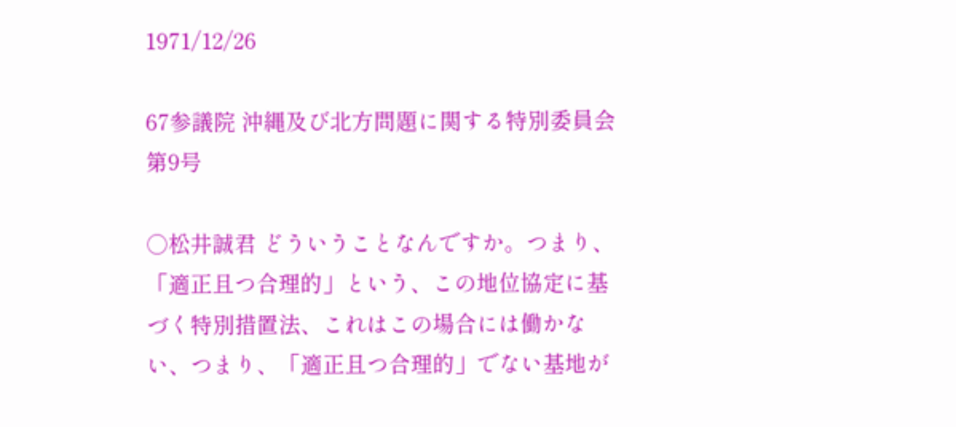1971/12/26

67参議院 沖縄及び北方問題に関する特別委員会 第9号

○松井誠君 どういうことなんですか。つまり、「適正且つ合理的」という、この地位協定に基づく特別措置法、これはこの場合には働かない、つまり、「適正且つ合理的」でない基地が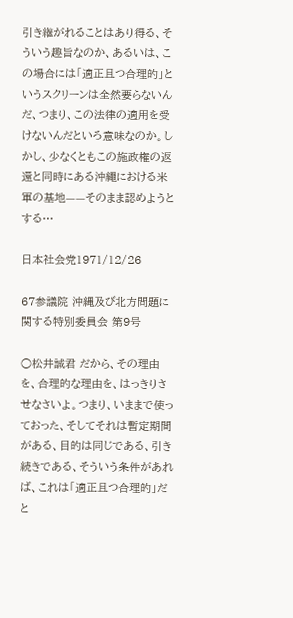引き継がれることはあり得る、そういう趣旨なのか、あるいは、この場合には「適正且つ合理的」というスクリーンは全然要らないんだ、つまり、この法律の適用を受けないんだといろ意味なのか。しかし、少なくともこの施政権の返還と同時にある沖繩における米軍の基地——そのまま認めようとする…

日本社会党1971/12/26

67参議院 沖縄及び北方問題に関する特別委員会 第9号

○松井誠君 だから、その理由を、合理的な理由を、はっきりさせなさいよ。つまり、いままで使っておった、そしてそれは暫定期間がある、目的は同じである、引き続きである、そういう条件があれば、これは「適正且つ合理的」だと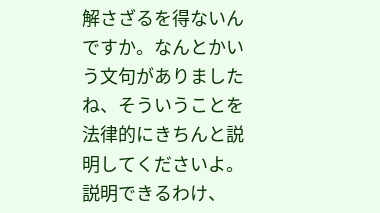解さざるを得ないんですか。なんとかいう文句がありましたね、そういうことを法律的にきちんと説明してくださいよ。説明できるわけ、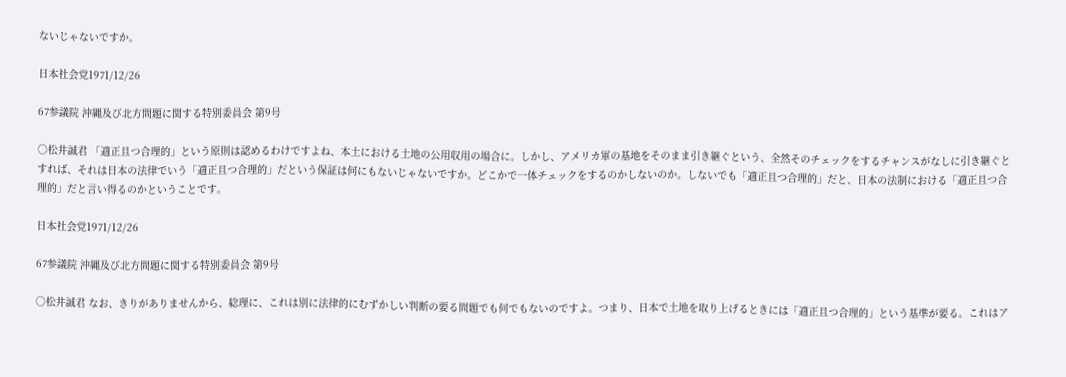ないじゃないですか。

日本社会党1971/12/26

67参議院 沖縄及び北方問題に関する特別委員会 第9号

○松井誠君 「適正且つ合理的」という原則は認めるわけですよね、本土における土地の公用収用の場合に。しかし、アメリカ軍の基地をそのまま引き継ぐという、全然そのチェックをするチャンスがなしに引き継ぐとすれば、それは日本の法律でいう「適正且つ合理的」だという保証は何にもないじゃないですか。どこかで一体チェックをするのかしないのか。しないでも「適正且つ合理的」だと、日本の法制における「適正且つ合理的」だと言い得るのかということです。

日本社会党1971/12/26

67参議院 沖縄及び北方問題に関する特別委員会 第9号

○松井誠君 なお、きりがありませんから、総理に、これは別に法律的にむずかしい判断の要る問題でも何でもないのですよ。つまり、日本で土地を取り上げるときには「適正且つ合理的」という基準が要る。これはア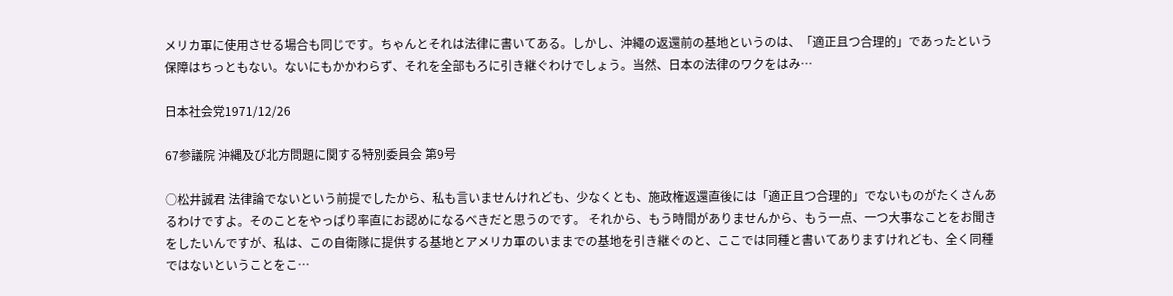メリカ軍に使用させる場合も同じです。ちゃんとそれは法律に書いてある。しかし、沖繩の返還前の基地というのは、「適正且つ合理的」であったという保障はちっともない。ないにもかかわらず、それを全部もろに引き継ぐわけでしょう。当然、日本の法律のワクをはみ…

日本社会党1971/12/26

67参議院 沖縄及び北方問題に関する特別委員会 第9号

○松井誠君 法律論でないという前提でしたから、私も言いませんけれども、少なくとも、施政権返還直後には「適正且つ合理的」でないものがたくさんあるわけですよ。そのことをやっぱり率直にお認めになるべきだと思うのです。 それから、もう時間がありませんから、もう一点、一つ大事なことをお聞きをしたいんですが、私は、この自衛隊に提供する基地とアメリカ軍のいままでの基地を引き継ぐのと、ここでは同種と書いてありますけれども、全く同種ではないということをこ…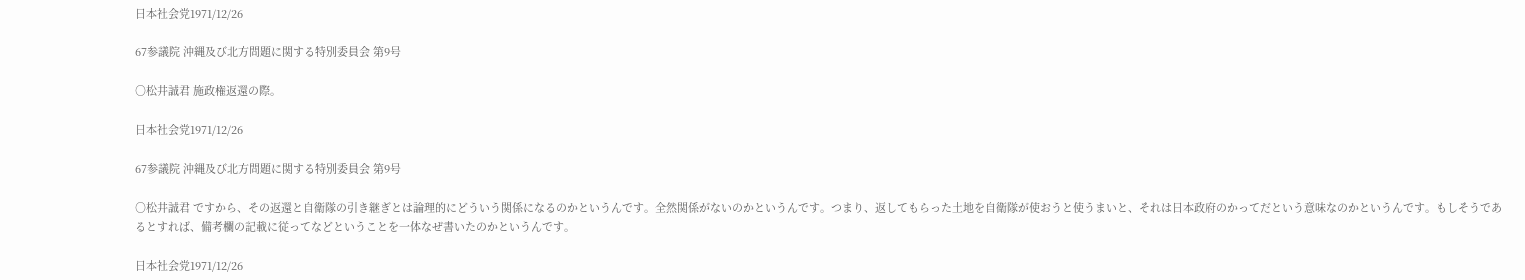日本社会党1971/12/26

67参議院 沖縄及び北方問題に関する特別委員会 第9号

○松井誠君 施政権返還の際。

日本社会党1971/12/26

67参議院 沖縄及び北方問題に関する特別委員会 第9号

○松井誠君 ですから、その返還と自衛隊の引き継ぎとは論理的にどういう関係になるのかというんです。全然関係がないのかというんです。つまり、返してもらった土地を自衛隊が使おうと使うまいと、それは日本政府のかってだという意味なのかというんです。もしそうであるとすれば、備考欄の記載に従ってなどということを一体なぜ書いたのかというんです。

日本社会党1971/12/26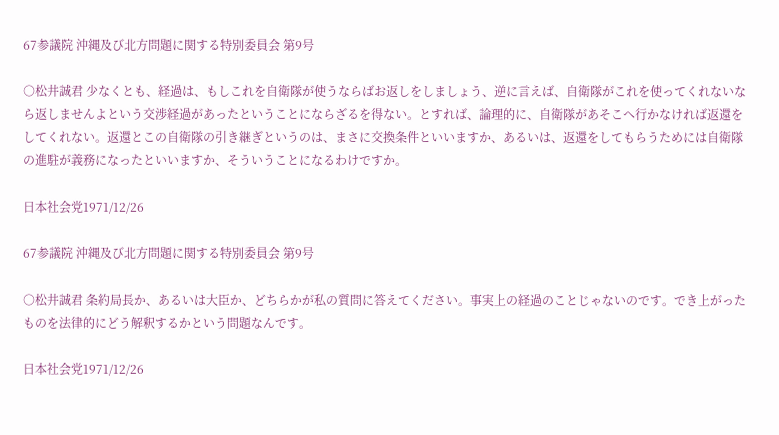67参議院 沖縄及び北方問題に関する特別委員会 第9号

○松井誠君 少なくとも、経過は、もしこれを自衛隊が使うならばお返しをしましょう、逆に言えば、自衛隊がこれを使ってくれないなら返しませんよという交渉経過があったということにならざるを得ない。とすれば、論理的に、自衛隊があそこへ行かなければ返還をしてくれない。返還とこの自衛隊の引き継ぎというのは、まさに交換条件といいますか、あるいは、返還をしてもらうためには自衛隊の進駐が義務になったといいますか、そういうことになるわけですか。

日本社会党1971/12/26

67参議院 沖縄及び北方問題に関する特別委員会 第9号

○松井誠君 条約局長か、あるいは大臣か、どちらかが私の質問に答えてください。事実上の経過のことじゃないのです。でき上がったものを法律的にどう解釈するかという問題なんです。

日本社会党1971/12/26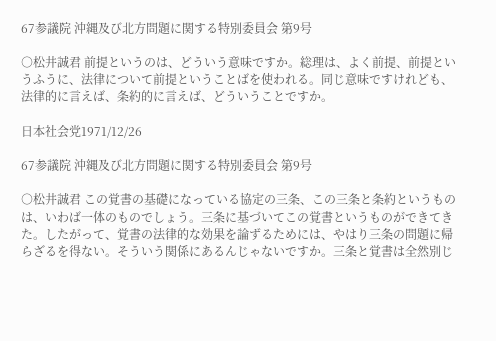67参議院 沖縄及び北方問題に関する特別委員会 第9号

○松井誠君 前提というのは、どういう意味ですか。総理は、よく前提、前提というふうに、法律について前提ということばを使われる。同じ意味ですけれども、法律的に言えば、条約的に言えば、どういうことですか。

日本社会党1971/12/26

67参議院 沖縄及び北方問題に関する特別委員会 第9号

○松井誠君 この覚書の基礎になっている協定の三条、この三条と条約というものは、いわば一体のものでしょう。三条に基づいてこの覚書というものができてきた。したがって、覚書の法律的な効果を論ずるためには、やはり三条の問題に帰らざるを得ない。そういう関係にあるんじゃないですか。三条と覚書は全然別じ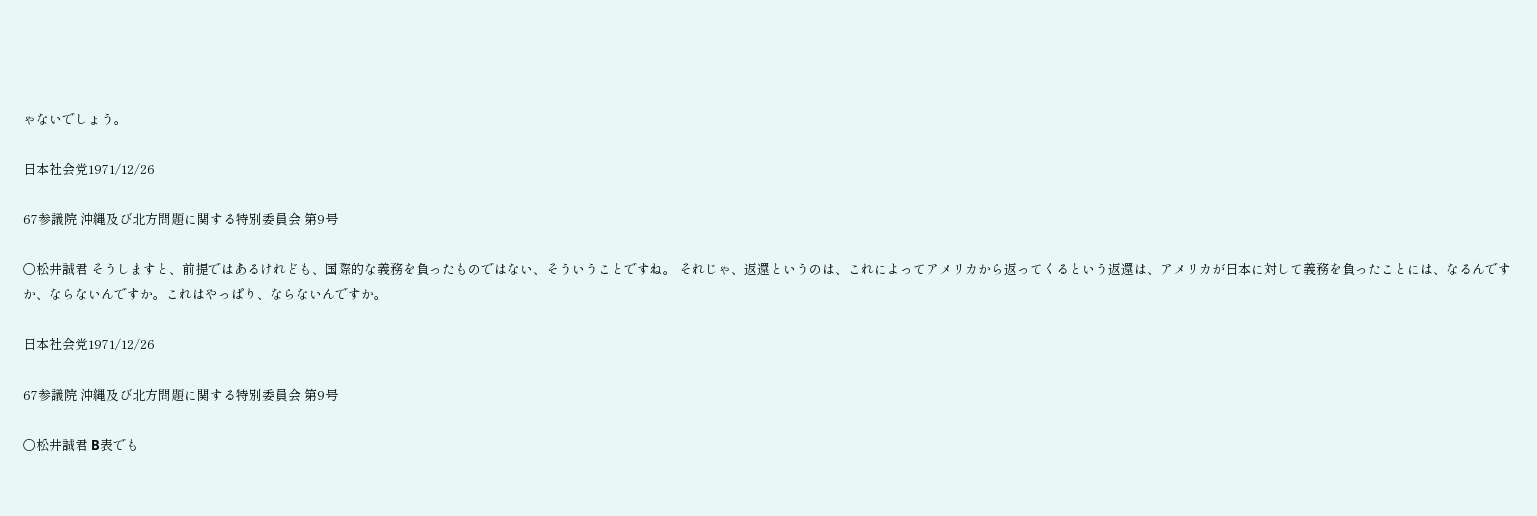ゃないでしょう。

日本社会党1971/12/26

67参議院 沖縄及び北方問題に関する特別委員会 第9号

○松井誠君 そうしますと、前提ではあるけれども、国際的な義務を負ったものではない、そういうことですね。 それじゃ、返還というのは、これによってアメリカから返ってくるという返還は、アメリカが日本に対して義務を負ったことには、なるんですか、ならないんですか。これはやっぱり、ならないんですか。

日本社会党1971/12/26

67参議院 沖縄及び北方問題に関する特別委員会 第9号

○松井誠君 B表でも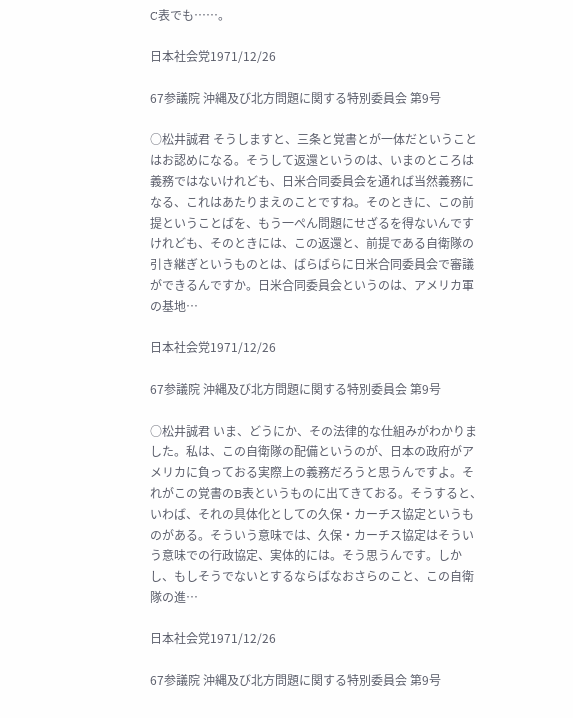C表でも……。

日本社会党1971/12/26

67参議院 沖縄及び北方問題に関する特別委員会 第9号

○松井誠君 そうしますと、三条と覚書とが一体だということはお認めになる。そうして返還というのは、いまのところは義務ではないけれども、日米合同委員会を通れば当然義務になる、これはあたりまえのことですね。そのときに、この前提ということばを、もう一ぺん問題にせざるを得ないんですけれども、そのときには、この返還と、前提である自衛隊の引き継ぎというものとは、ばらばらに日米合同委員会で審議ができるんですか。日米合同委員会というのは、アメリカ軍の基地…

日本社会党1971/12/26

67参議院 沖縄及び北方問題に関する特別委員会 第9号

○松井誠君 いま、どうにか、その法律的な仕組みがわかりました。私は、この自衛隊の配備というのが、日本の政府がアメリカに負っておる実際上の義務だろうと思うんですよ。それがこの覚書のB表というものに出てきておる。そうすると、いわば、それの具体化としての久保・カーチス協定というものがある。そういう意味では、久保・カーチス協定はそういう意味での行政協定、実体的には。そう思うんです。しかし、もしそうでないとするならばなおさらのこと、この自衛隊の進…

日本社会党1971/12/26

67参議院 沖縄及び北方問題に関する特別委員会 第9号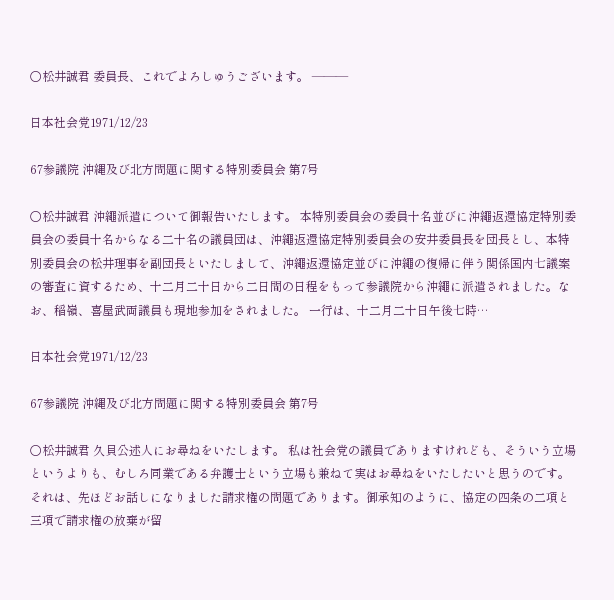○松井誠君 委員長、これでよろしゅうございます。 ———

日本社会党1971/12/23

67参議院 沖縄及び北方問題に関する特別委員会 第7号

○松井誠君 沖繩派遣について御報告いたします。 本特別委員会の委員十名並びに沖繩返還協定特別委員会の委員十名からなる二十名の議員団は、沖繩返還協定特別委員会の安井委員長を団長とし、本特別委員会の松井理事を副団長といたしまして、沖繩返還協定並びに沖繩の復帰に伴う関係国内七議案の審査に資するため、十二月二十日から二日間の日程をもって参議院から沖繩に派遣されました。なお、稲嶺、喜屋武両議員も現地参加をされました。 一行は、十二月二十日午後七時…

日本社会党1971/12/23

67参議院 沖縄及び北方問題に関する特別委員会 第7号

○松井誠君 久貝公述人にお尋ねをいたします。 私は社会党の議員でありますけれども、そういう立場というよりも、むしろ同業である弁護士という立場も兼ねて実はお尋ねをいたしたいと思うのです。 それは、先ほどお話しになりました請求権の問題であります。御承知のように、協定の四条の二項と三項で請求権の放棄が留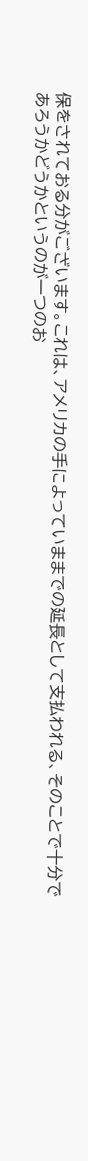保をされておる分がございます。これは、アメリカの手によっていままでの延長として支払われる、そのことで十分であろうかどうかというのが一つのお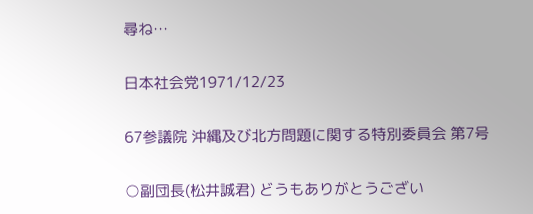尋ね…

日本社会党1971/12/23

67参議院 沖縄及び北方問題に関する特別委員会 第7号

○副団長(松井誠君) どうもありがとうござい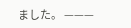ました。 ———